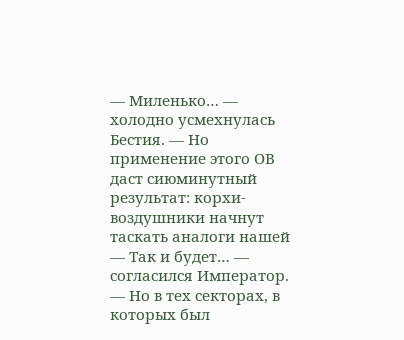— Миленько… — холодно усмехнулась Бестия. — Но применение этого ОВ даст сиюминутный результат: корхи-воздушники начнут таскать аналоги нашей
— Так и будет… — согласился Император. — Но в тех секторах, в которых был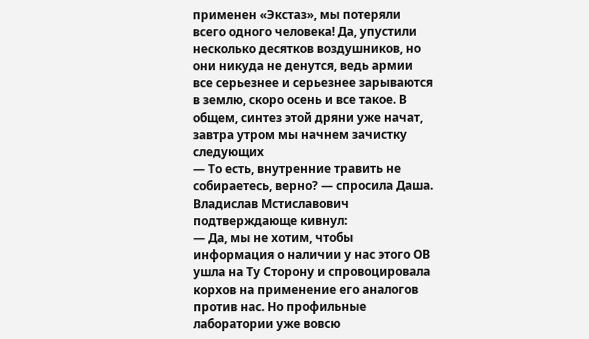применен «Экстаз», мы потеряли всего одного человека! Да, упустили несколько десятков воздушников, но они никуда не денутся, ведь армии все серьезнее и серьезнее зарываются в землю, скоро осень и все такое. В общем, синтез этой дряни уже начат, завтра утром мы начнем зачистку следующих
— То есть, внутренние травить не собираетесь, верно? — спросила Даша.
Владислав Мстиславович подтверждающе кивнул:
— Да, мы не хотим, чтобы информация о наличии у нас этого ОВ ушла на Ту Сторону и спровоцировала корхов на применение его аналогов против нас. Но профильные лаборатории уже вовсю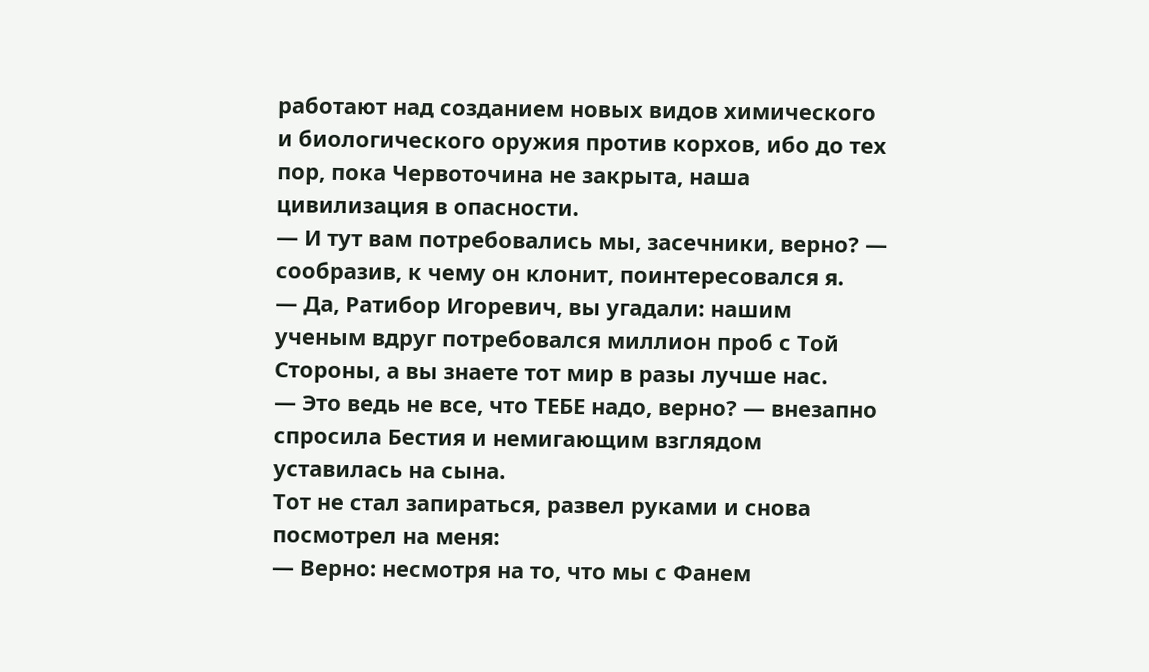работают над созданием новых видов химического и биологического оружия против корхов, ибо до тех пор, пока Червоточина не закрыта, наша цивилизация в опасности.
— И тут вам потребовались мы, засечники, верно? — сообразив, к чему он клонит, поинтересовался я.
— Да, Ратибор Игоревич, вы угадали: нашим ученым вдруг потребовался миллион проб с Той Стороны, а вы знаете тот мир в разы лучше нас.
— Это ведь не все, что ТЕБЕ надо, верно? — внезапно спросила Бестия и немигающим взглядом уставилась на сына.
Тот не стал запираться, развел руками и снова посмотрел на меня:
— Верно: несмотря на то, что мы с Фанем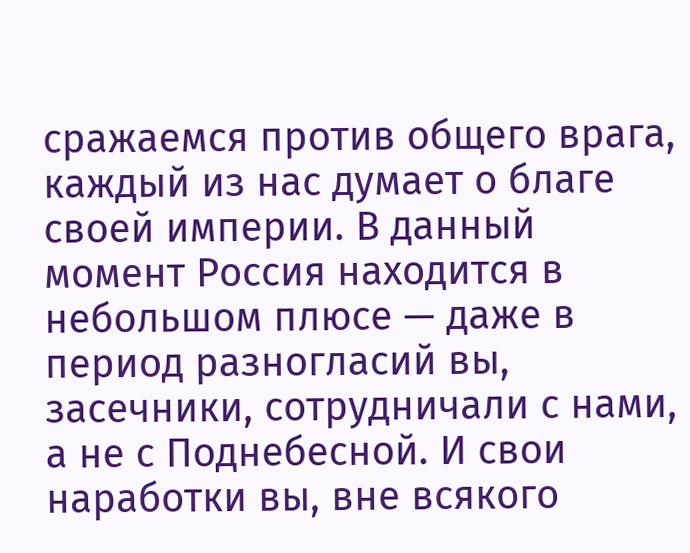сражаемся против общего врага, каждый из нас думает о благе своей империи. В данный момент Россия находится в небольшом плюсе — даже в период разногласий вы, засечники, сотрудничали с нами, а не с Поднебесной. И свои наработки вы, вне всякого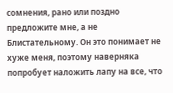сомнения, рано или поздно предложите мне, а не Блистательному. Он это понимает не хуже меня, поэтому наверняка попробует наложить лапу на все, что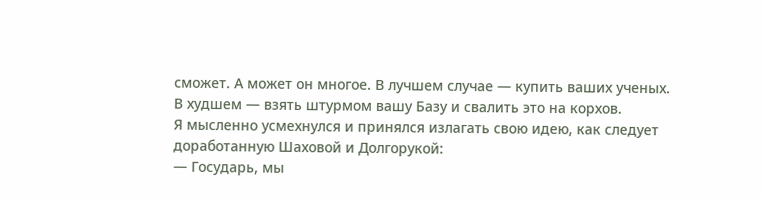сможет. А может он многое. В лучшем случае — купить ваших ученых. В худшем — взять штурмом вашу Базу и свалить это на корхов.
Я мысленно усмехнулся и принялся излагать свою идею, как следует доработанную Шаховой и Долгорукой:
— Государь, мы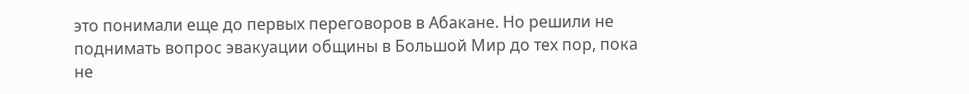это понимали еще до первых переговоров в Абакане. Но решили не поднимать вопрос эвакуации общины в Большой Мир до тех пор, пока не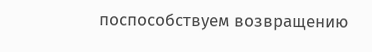поспособствуем возвращению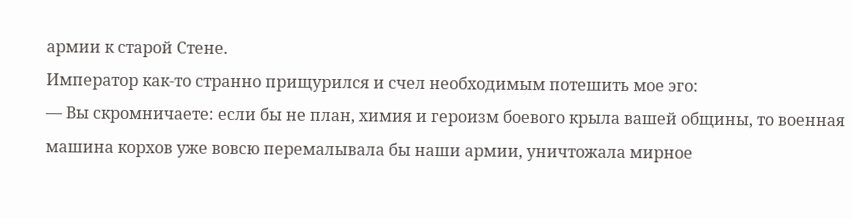армии к старой Стене.
Император как-то странно прищурился и счел необходимым потешить мое эго:
— Вы скромничаете: если бы не план, химия и героизм боевого крыла вашей общины, то военная машина корхов уже вовсю перемалывала бы наши армии, уничтожала мирное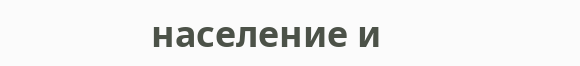население и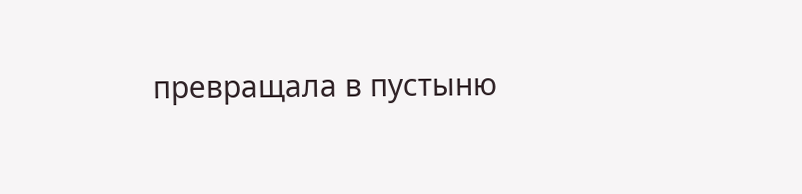превращала в пустыню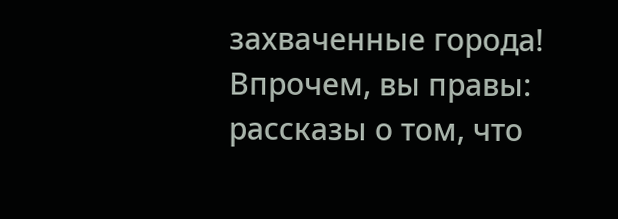захваченные города! Впрочем, вы правы: рассказы о том, что